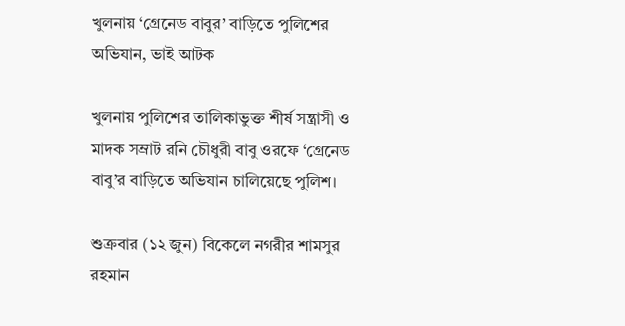খুলনায় ‘গ্রেনেড বাবুর’ বাড়িতে পুলিশের অভিযান, ভাই আটক

খুলনায় পুলিশের তালিকাভুক্ত শীর্ষ সন্ত্রাসী ও মাদক সম্রাট রনি চৌধুরী বাবু ওরফে ‘গ্রেনেড বাবু’র বাড়িতে অভিযান চালিয়েছে পুলিশ।

শুক্রবার (১২ জুন) বিকেলে নগরীর শামসুর রহমান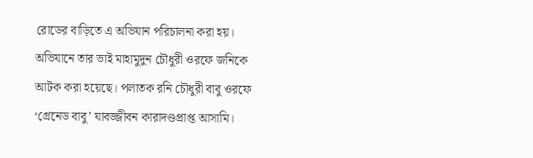রোডের বাড়িতে এ অভিযান পরিচালনা করা হয়। অভিযানে তার ভাই মাহামুদুন চৌধুরী ওরফে জনিকে আটক করা হয়েছে। পলাতক রনি চৌধুরী বাবু ওরফে ‘গ্রেনেড বাবু’ যাবজ্জীবন কারাদণ্ডপ্রাপ্ত আসামি।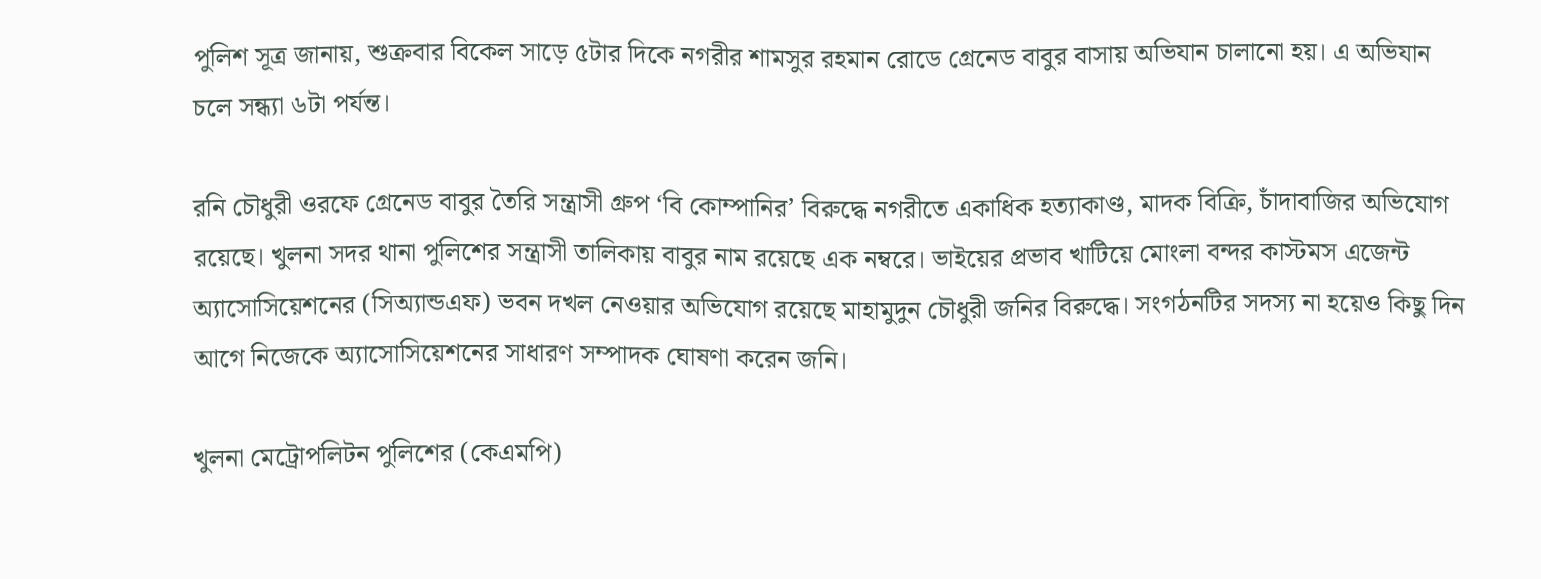পুলিশ সূত্র জানায়, শুক্রবার বিকেল সাড়ে ৫টার দিকে নগরীর শামসুর রহমান রোডে গ্রেনেড বাবুর বাসায় অভিযান চালানো হয়। এ অভিযান চলে সন্ধ্যা ৬টা পর্যন্ত।

রনি চৌধুরী ওরফে গ্রেনেড বাবুর তৈরি সন্ত্রাসী গ্রুপ ‘বি কোম্পানির’ বিরুদ্ধে নগরীতে একাধিক হত্যাকাণ্ড, মাদক বিক্রি, চাঁদাবাজির অভিযোগ রয়েছে। খুলনা সদর থানা পুলিশের সন্ত্রাসী তালিকায় বাবুর নাম রয়েছে এক নম্বরে। ভাইয়ের প্রভাব খাটিয়ে মোংলা বন্দর কাস্টমস এজেন্ট অ্যাসোসিয়েশনের (সিঅ্যান্ডএফ) ভবন দখল নেওয়ার অভিযোগ রয়েছে মাহামুদুন চৌধুরী জনির বিরুদ্ধে। সংগঠনটির সদস্য না হয়েও কিছু দিন আগে নিজেকে অ্যাসোসিয়েশনের সাধারণ সম্পাদক ঘোষণা করেন জনি।

খুলনা মেট্রোপলিটন পুলিশের (কেএমপি)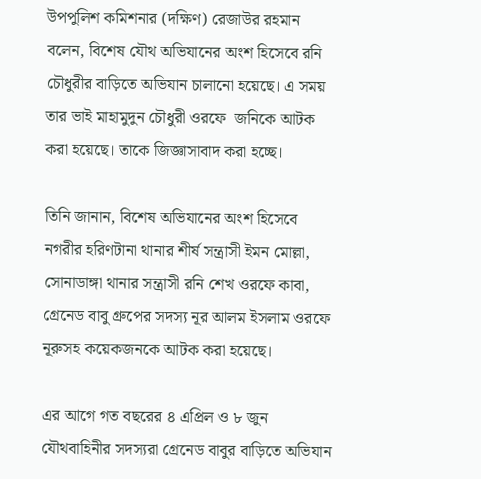উপপুলিশ কমিশনার (দক্ষিণ) রেজাউর রহমান বলেন, বিশেষ যৌথ অভিযানের অংশ হিসেবে রনি চৌধুরীর বাড়িতে অভিযান চালানো হয়েছে। এ সময় তার ভাই মাহামুদুন চৌধুরী ওরফে  জনিকে আটক করা হয়েছে। তাকে জিজ্ঞাসাবাদ করা হচ্ছে।

তিনি জানান, বিশেষ অভিযানের অংশ হিসেবে নগরীর হরিণটানা থানার শীর্ষ সন্ত্রাসী ইমন মোল্লা, সোনাডাঙ্গা থানার সন্ত্রাসী রনি শেখ ওরফে কাবা, গ্রেনেড বাবু গ্রুপের সদস্য নূর আলম ইসলাম ওরফে নূরুসহ কয়েকজনকে আটক করা হয়েছে।

এর আগে গত বছরের ৪ এপ্রিল ও ৮ জুন যৌথবাহিনীর সদস্যরা গ্রেনেড বাবুর বাড়িতে অভিযান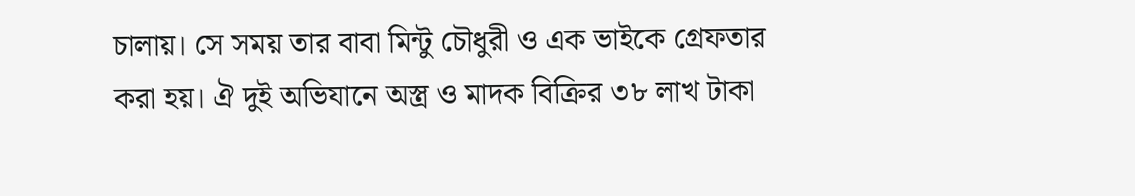চালায়। সে সময় তার বাবা মিন্টু চৌধুরী ও এক ভাইকে গ্রেফতার করা হয়। ঐ দুই অভিযানে অস্ত্র ও মাদক বিক্রির ৩৮ লাখ টাকা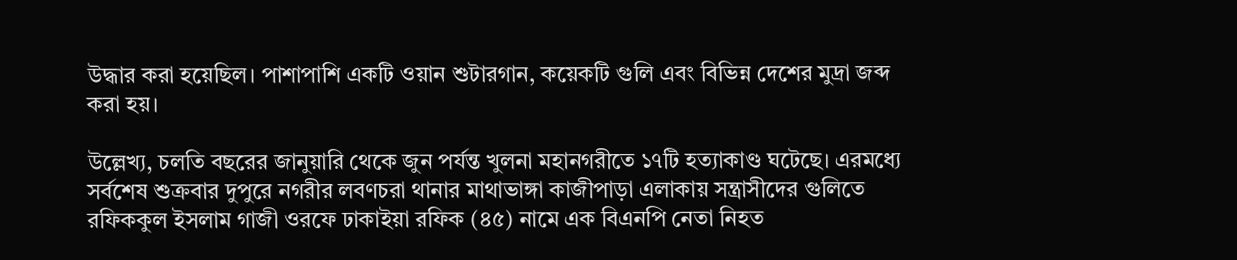উদ্ধার করা হয়েছিল। পাশাপাশি একটি ওয়ান শুটারগান, কয়েকটি গুলি এবং বিভিন্ন দেশের মুদ্রা জব্দ করা হয়।

উল্লেখ্য, চলতি বছরের জানুয়ারি থেকে জুন পর্যন্ত খুলনা মহানগরীতে ১৭টি হত্যাকাণ্ড ঘটেছে। এরমধ্যে সর্বশেষ শুক্রবার দুপুরে নগরীর লবণচরা থানার মাথাভাঙ্গা কাজীপাড়া এলাকায় সন্ত্রাসীদের গুলিতে রফিককুল ইসলাম গাজী ওরফে ঢাকাইয়া রফিক (৪৫) নামে এক বিএনপি নেতা নিহত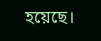হয়েছে।